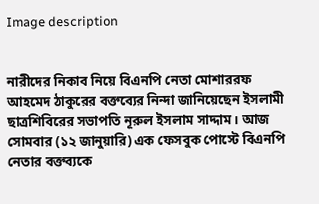Image description


নারীদের নিকাব নিয়ে বিএনপি নেতা মোশাররফ আহমেদ ঠাকুরের বক্তব্যের নিন্দা জানিয়েছেন ইসলামী ছাত্রশিবিরের সভাপতি নূরুল ইসলাম সাদ্দাম। আজ সোমবার (১২ জানুয়ারি) এক ফেসবুক পোস্টে বিএনপি নেতার বক্তব্যকে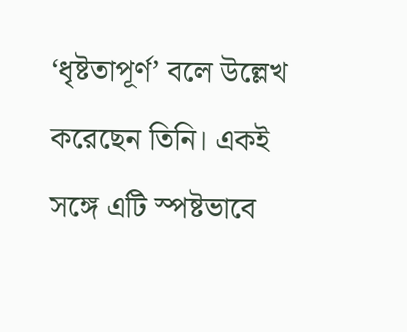‘ধৃষ্টতাপূর্ণ’ বলে উল্লেখ করেছেন তিনি। একই সঙ্গে এটি স্পষ্টভাবে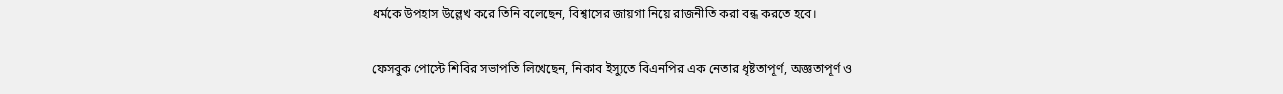ধর্মকে উপহাস উল্লেখ করে তিনি বলেছেন, বিশ্বাসের জায়গা নিয়ে রাজনীতি করা বন্ধ করতে হবে।

ফেসবুক পোস্টে শিবির সভাপতি লিখেছেন, নিকাব ইস্যুতে বিএনপির এক নেতার ধৃষ্টতাপূর্ণ, অজ্ঞতাপূর্ণ ও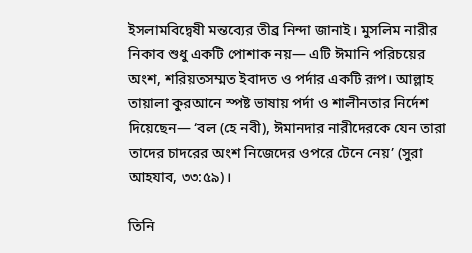ইসলামবিদ্বেষী মন্তব্যের তীব্র নিন্দা জানাই। মুসলিম নারীর নিকাব শুধু একটি পোশাক নয়— এটি ঈমানি পরিচয়ের অংশ, শরিয়তসম্মত ইবাদত ও পর্দার একটি রূপ। আল্লাহ তায়ালা কুরআনে স্পষ্ট ভাষায় পর্দা ও শালীনতার নির্দেশ দিয়েছেন— ‘বল (হে নবী), ঈমানদার নারীদেরকে যেন তারা তাদের চাদরের অংশ নিজেদের ওপরে টেনে নেয়’ (সুরা আহযাব, ৩৩:৫৯)।

তিনি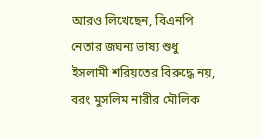আরও লিখেছেন, বিএনপি নেতার জঘন্য ভাষ্য শুধু ইসলামী শরিয়তের বিরুদ্ধে নয়, বরং মুসলিম নারীর মৌলিক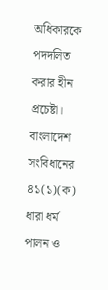অধিকারকে পদদলিত করার হীন প্রচেষ্টা। বাংলাদেশ সংবিধানের ৪১(১)(ক) ধারা ধর্ম পালন ও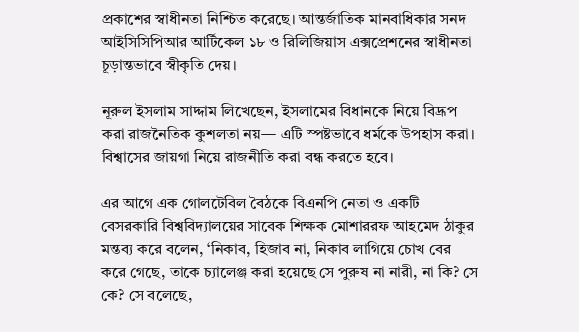প্রকাশের স্বাধীনতা নিশ্চিত করেছে। আন্তর্জাতিক মানবাধিকার সনদ আইসিসিপিআর আর্টিকেল ১৮ ও রিলিজিয়াস এক্সপ্রেশনের স্বাধীনতা চূড়ান্তভাবে স্বীকৃতি দেয়।

নূরুল ইসলাম সাদ্দাম লিখেছেন, ইসলামের বিধানকে নিয়ে বিদ্রূপ করা রাজনৈতিক কুশলতা নয়— এটি স্পষ্টভাবে ধর্মকে উপহাস করা। বিশ্বাসের জায়গা নিয়ে রাজনীতি করা বন্ধ করতে হবে।

এর আগে এক গোলটেবিল বৈঠকে বিএনপি নেতা ও একটি বেসরকারি বিশ্ববিদ্যালয়ের সাবেক শিক্ষক মোশাররফ আহমেদ ঠাকুর মন্তব্য করে বলেন, ‘নিকাব, হিজাব না, নিকাব লাগিয়ে চোখ বের করে গেছে, তাকে চ্যালেঞ্জ করা হয়েছে সে পুরুষ না নারী, না কি? সে কে? সে বলেছে,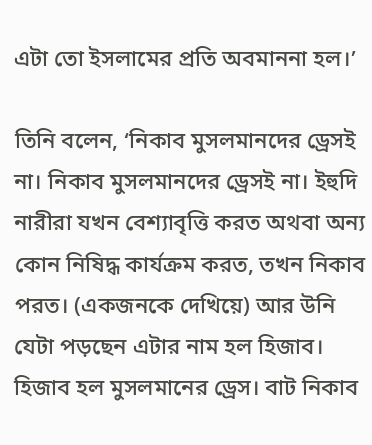এটা তো ইসলামের প্রতি অবমাননা হল।’

তিনি বলেন, ‘নিকাব মুসলমানদের ড্রেসই না। নিকাব মুসলমানদের ড্রেসই না। ইহুদি নারীরা যখন বেশ্যাবৃত্তি করত অথবা অন্য কোন নিষিদ্ধ কার্যক্রম করত, তখন নিকাব পরত। (একজনকে দেখিয়ে) আর উনি যেটা পড়ছেন এটার নাম হল হিজাব। হিজাব হল মুসলমানের ড্রেস। বাট নিকাব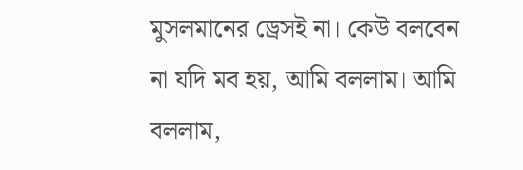মুসলমানের ড্রেসই না। কেউ বলবেন না যদি মব হয়, আমি বললাম। আমি বললাম,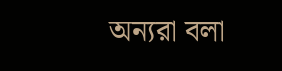অন্যরা বলা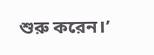শুরু করেন।’